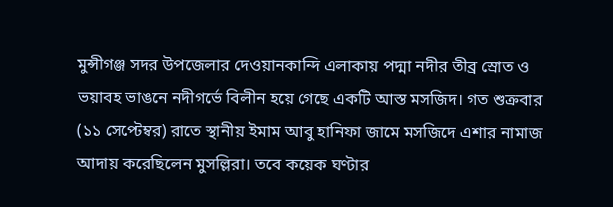মুন্সীগঞ্জ সদর উপজেলার দেওয়ানকান্দি এলাকায় পদ্মা নদীর তীব্র স্রোত ও ভয়াবহ ভাঙনে নদীগর্ভে বিলীন হয়ে গেছে একটি আস্ত মসজিদ। গত শুক্রবার (১১ সেপ্টেম্বর) রাতে স্থানীয় ইমাম আবু হানিফা জামে মসজিদে এশার নামাজ আদায় করেছিলেন মুসল্লিরা। তবে কয়েক ঘণ্টার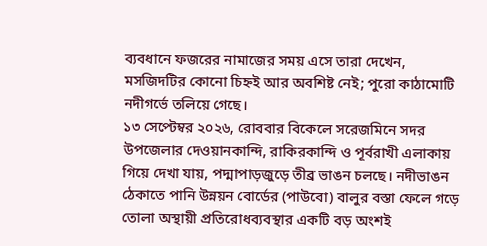ব্যবধানে ফজরের নামাজের সময় এসে তারা দেখেন, মসজিদটির কোনো চিহ্নই আর অবশিষ্ট নেই; পুরো কাঠামোটি নদীগর্ভে তলিয়ে গেছে।
১৩ সেপ্টেম্বর ২০২৬, রোববার বিকেলে সরেজমিনে সদর উপজেলার দেওয়ানকান্দি, রাকিরকান্দি ও পূর্বরাখী এলাকায় গিয়ে দেখা যায়, পদ্মাপাড়জুড়ে তীব্র ভাঙন চলছে। নদীভাঙন ঠেকাতে পানি উন্নয়ন বোর্ডের (পাউবো) বালুর বস্তা ফেলে গড়ে তোলা অস্থায়ী প্রতিরোধব্যবস্থার একটি বড় অংশই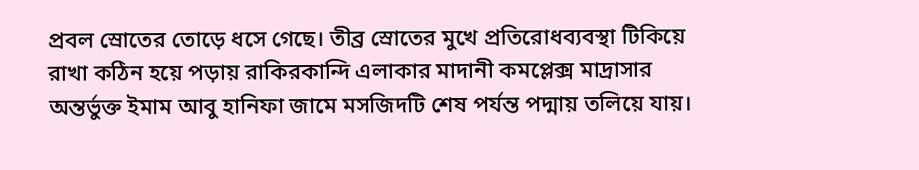প্রবল স্রোতের তোড়ে ধসে গেছে। তীব্র স্রোতের মুখে প্রতিরোধব্যবস্থা টিকিয়ে রাখা কঠিন হয়ে পড়ায় রাকিরকান্দি এলাকার মাদানী কমপ্লেক্স মাদ্রাসার অন্তর্ভুক্ত ইমাম আবু হানিফা জামে মসজিদটি শেষ পর্যন্ত পদ্মায় তলিয়ে যায়।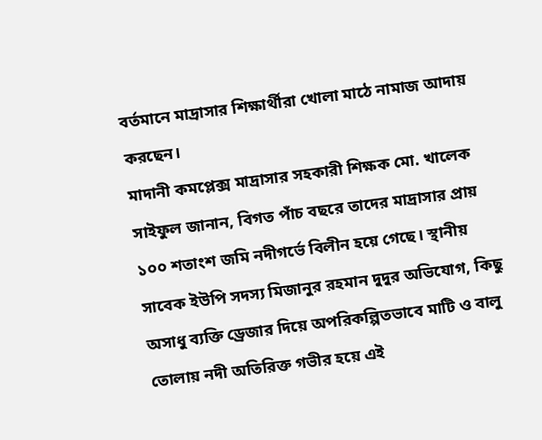বর্তমানে মাদ্রাসার শিক্ষার্থীরা খোলা মাঠে নামাজ আদায় করছেন।
মাদানী কমপ্লেক্স মাদ্রাসার সহকারী শিক্ষক মো. খালেক সাইফুল জানান, বিগত পাঁচ বছরে তাদের মাদ্রাসার প্রায় ১০০ শতাংশ জমি নদীগর্ভে বিলীন হয়ে গেছে। স্থানীয় সাবেক ইউপি সদস্য মিজানুর রহমান দুদুর অভিযোগ, কিছু অসাধু ব্যক্তি ড্রেজার দিয়ে অপরিকল্পিতভাবে মাটি ও বালু তোলায় নদী অতিরিক্ত গভীর হয়ে এই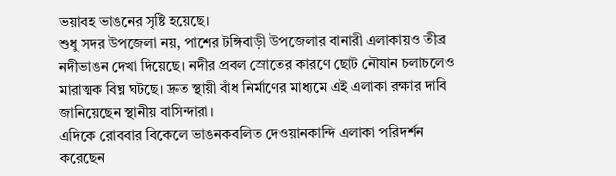ভয়াবহ ভাঙনের সৃষ্টি হয়েছে।
শুধু সদর উপজেলা নয়, পাশের টঙ্গিবাড়ী উপজেলার বানারী এলাকায়ও তীব্র নদীভাঙন দেখা দিয়েছে। নদীর প্রবল স্রোতের কারণে ছোট নৌযান চলাচলেও মারাত্মক বিঘ্ন ঘটছে। দ্রুত স্থায়ী বাঁধ নির্মাণের মাধ্যমে এই এলাকা রক্ষার দাবি জানিয়েছেন স্থানীয় বাসিন্দারা।
এদিকে রোববার বিকেলে ভাঙনকবলিত দেওয়ানকান্দি এলাকা পরিদর্শন করেছেন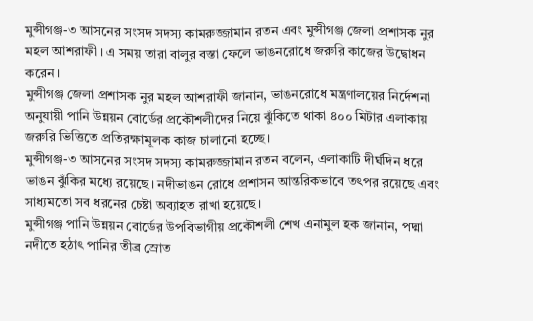মুন্সীগঞ্জ-৩ আসনের সংসদ সদস্য কামরুজ্জামান রতন এবং মুন্সীগঞ্জ জেলা প্রশাসক নুর মহল আশরাফী। এ সময় তারা বালুর বস্তা ফেলে ভাঙনরোধে জরুরি কাজের উদ্বোধন করেন।
মুন্সীগঞ্জ জেলা প্রশাসক নুর মহল আশরাফী জানান, ভাঙনরোধে মন্ত্রণালয়ের নির্দেশনা অনুযায়ী পানি উন্নয়ন বোর্ডের প্রকৌশলীদের নিয়ে ঝুঁকিতে থাকা ৪০০ মিটার এলাকায় জরুরি ভিত্তিতে প্রতিরক্ষামূলক কাজ চালানো হচ্ছে।
মুন্সীগঞ্জ-৩ আসনের সংসদ সদস্য কামরুজ্জামান রতন বলেন, এলাকাটি দীর্ঘদিন ধরে ভাঙন ঝুঁকির মধ্যে রয়েছে। নদীভাঙন রোধে প্রশাসন আন্তরিকভাবে তৎপর রয়েছে এবং সাধ্যমতো সব ধরনের চেষ্টা অব্যাহত রাখা হয়েছে।
মুন্সীগঞ্জ পানি উন্নয়ন বোর্ডের উপবিভাগীয় প্রকৌশলী শেখ এনামুল হক জানান, পদ্মা নদীতে হঠাৎ পানির তীব্র স্রোত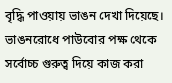বৃদ্ধি পাওয়ায় ভাঙন দেখা দিয়েছে। ভাঙনরোধে পাউবোর পক্ষ থেকে সর্বোচ্চ গুরুত্ব দিয়ে কাজ করা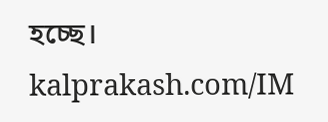হচ্ছে।
kalprakash.com/IM